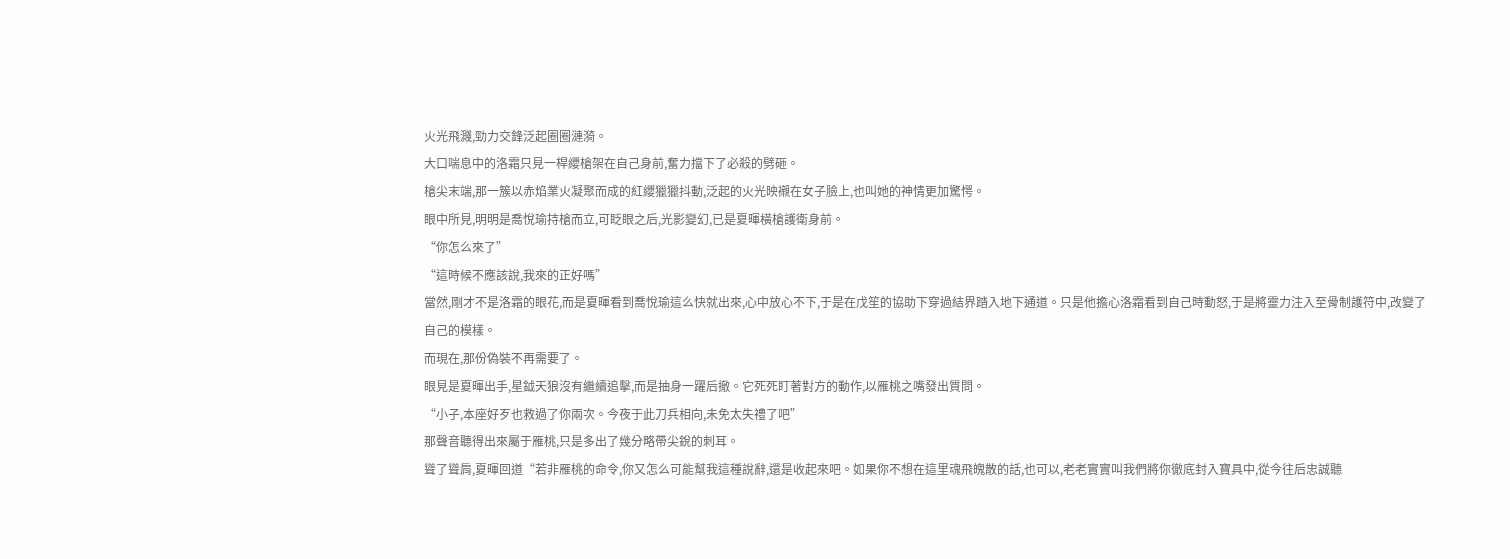火光飛濺,勁力交鋒泛起圈圈漣漪。
大口喘息中的洛霜只見一桿纓槍架在自己身前,奮力擋下了必殺的劈砸。
槍尖末端,那一簇以赤焰業火凝聚而成的紅纓獵獵抖動,泛起的火光映襯在女子臉上,也叫她的神情更加驚愕。
眼中所見,明明是喬悅瑜持槍而立,可眨眼之后,光影變幻,已是夏暉橫槍護衛身前。
“你怎么來了”
“這時候不應該說,我來的正好嗎”
當然,剛才不是洛霜的眼花,而是夏暉看到喬悅瑜這么快就出來,心中放心不下,于是在戊笙的協助下穿過結界踏入地下通道。只是他擔心洛霜看到自己時動怒,于是將靈力注入至骨制護符中,改變了自己的模樣。
而現在,那份偽裝不再需要了。
眼見是夏暉出手,星鉞天狼沒有繼續追擊,而是抽身一躍后撤。它死死盯著對方的動作,以雁桃之嘴發出質問。
“小子,本座好歹也救過了你兩次。今夜于此刀兵相向,未免太失禮了吧”
那聲音聽得出來屬于雁桃,只是多出了幾分略帶尖銳的刺耳。
聳了聳肩,夏暉回道“若非雁桃的命令,你又怎么可能幫我這種說辭,還是收起來吧。如果你不想在這里魂飛魄散的話,也可以,老老實實叫我們將你徹底封入寶具中,從今往后忠誠聽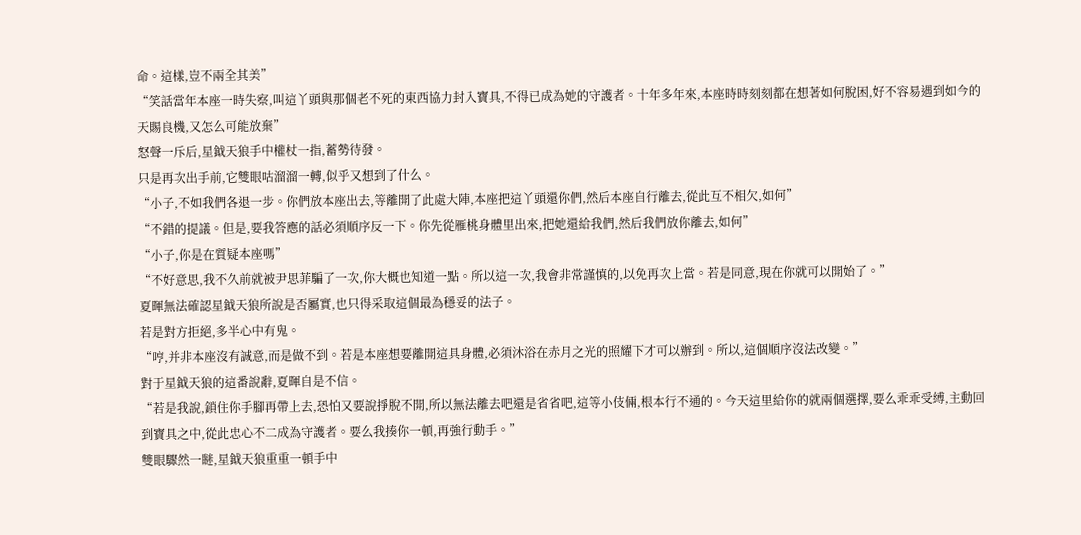命。這樣,豈不兩全其美”
“笑話當年本座一時失察,叫這丫頭與那個老不死的東西協力封入寶具,不得已成為她的守護者。十年多年來,本座時時刻刻都在想著如何脫困,好不容易遇到如今的天賜良機,又怎么可能放棄”
怒聲一斥后,星鉞天狼手中權杖一指,蓄勢待發。
只是再次出手前,它雙眼咕溜溜一轉,似乎又想到了什么。
“小子,不如我們各退一步。你們放本座出去,等離開了此處大陣,本座把這丫頭還你們,然后本座自行離去,從此互不相欠,如何”
“不錯的提議。但是,要我答應的話必須順序反一下。你先從雁桃身體里出來,把她還給我們,然后我們放你離去,如何”
“小子,你是在質疑本座嗎”
“不好意思,我不久前就被尹思菲騙了一次,你大概也知道一點。所以這一次,我會非常謹慎的,以免再次上當。若是同意,現在你就可以開始了。”
夏暉無法確認星鉞天狼所說是否屬實,也只得采取這個最為穩妥的法子。
若是對方拒絕,多半心中有鬼。
“哼,并非本座沒有誠意,而是做不到。若是本座想要離開這具身體,必須沐浴在赤月之光的照耀下才可以辦到。所以,這個順序沒法改變。”
對于星鉞天狼的這番說辭,夏暉自是不信。
“若是我說,鎖住你手腳再帶上去,恐怕又要說掙脫不開,所以無法離去吧還是省省吧,這等小伎倆,根本行不通的。今天這里給你的就兩個選擇,要么乖乖受縛,主動回到寶具之中,從此忠心不二成為守護者。要么我揍你一頓,再強行動手。”
雙眼驟然一瞇,星鉞天狼重重一頓手中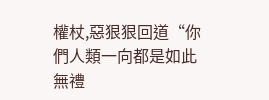權杖,惡狠狠回道“你們人類一向都是如此無禮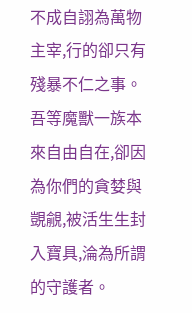不成自詡為萬物主宰,行的卻只有殘暴不仁之事。吾等魔獸一族本來自由自在,卻因為你們的貪婪與覬覦,被活生生封入寶具,淪為所謂的守護者。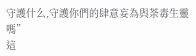守護什么,守護你們的肆意妄為與荼毒生靈嗎”
這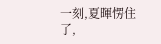一刻,夏暉愣住了,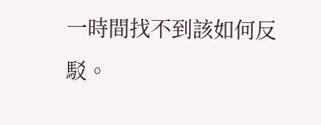一時間找不到該如何反駁。